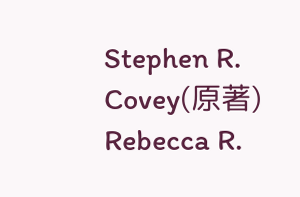Stephen R. Covey(原著)
Rebecca R.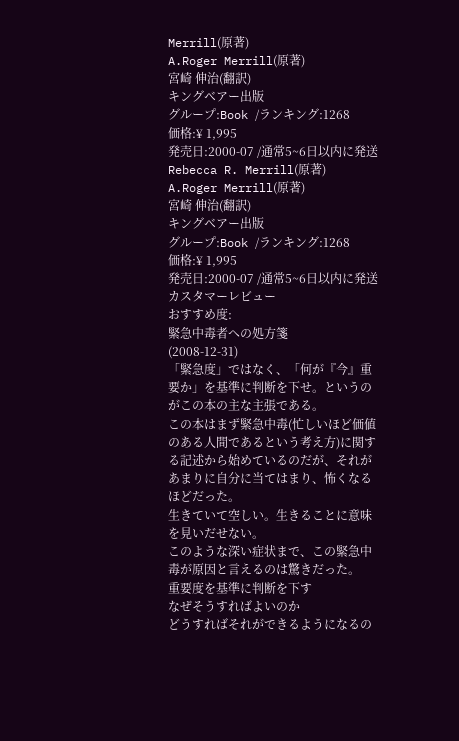Merrill(原著)
A.Roger Merrill(原著)
宮崎 伸治(翻訳)
キングベアー出版
グループ:Book /ランキング:1268
価格:¥ 1,995
発売日:2000-07 /通常5~6日以内に発送
Rebecca R. Merrill(原著)
A.Roger Merrill(原著)
宮崎 伸治(翻訳)
キングベアー出版
グループ:Book /ランキング:1268
価格:¥ 1,995
発売日:2000-07 /通常5~6日以内に発送
カスタマーレビュー
おすすめ度:
緊急中毒者への処方箋
(2008-12-31)
「緊急度」ではなく、「何が『今』重要か」を基準に判断を下せ。というのがこの本の主な主張である。
この本はまず緊急中毒(忙しいほど価値のある人間であるという考え方)に関する記述から始めているのだが、それがあまりに自分に当てはまり、怖くなるほどだった。
生きていて空しい。生きることに意味を見いだせない。
このような深い症状まで、この緊急中毒が原因と言えるのは驚きだった。
重要度を基準に判断を下す
なぜそうすればよいのか
どうすればそれができるようになるの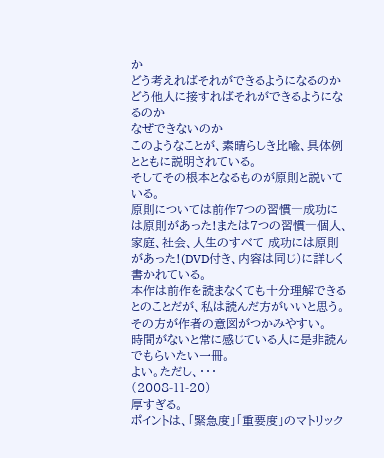か
どう考えればそれができるようになるのか
どう他人に接すればそれができるようになるのか
なぜできないのか
このようなことが、素晴らしき比喩、具体例とともに説明されている。
そしてその根本となるものが原則と説いている。
原則については前作7つの習慣―成功には原則があった!または7つの習慣―個人、家庭、社会、人生のすべて 成功には原則があった!(DVD付き、内容は同じ)に詳しく書かれている。
本作は前作を読まなくても十分理解できるとのことだが、私は読んだ方がいいと思う。その方が作者の意図がつかみやすい。
時間がないと常に感じている人に是非読んでもらいたい一冊。
よい。ただし、・・・
(2008-11-20)
厚すぎる。
ポイントは、「緊急度」「重要度」のマトリック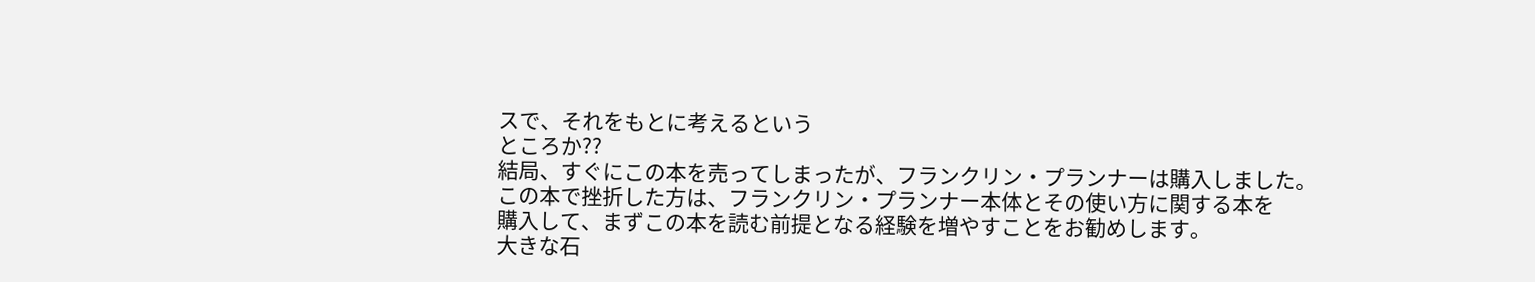スで、それをもとに考えるという
ところか??
結局、すぐにこの本を売ってしまったが、フランクリン・プランナーは購入しました。
この本で挫折した方は、フランクリン・プランナー本体とその使い方に関する本を
購入して、まずこの本を読む前提となる経験を増やすことをお勧めします。
大きな石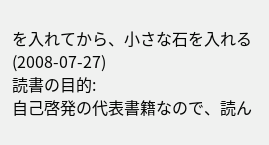を入れてから、小さな石を入れる
(2008-07-27)
読書の目的:
自己啓発の代表書籍なので、読ん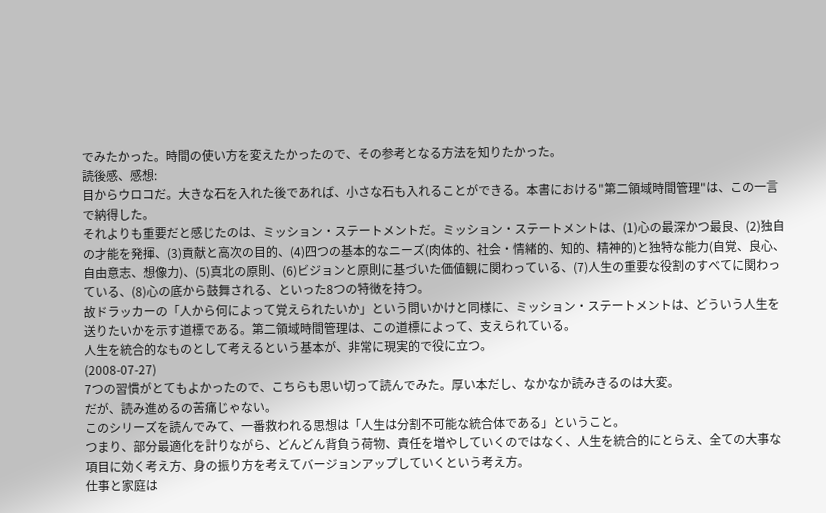でみたかった。時間の使い方を変えたかったので、その参考となる方法を知りたかった。
読後感、感想:
目からウロコだ。大きな石を入れた後であれば、小さな石も入れることができる。本書における"第二領域時間管理"は、この一言で納得した。
それよりも重要だと感じたのは、ミッション・ステートメントだ。ミッション・ステートメントは、(1)心の最深かつ最良、(2)独自の才能を発揮、(3)貢献と高次の目的、(4)四つの基本的なニーズ(肉体的、社会・情緒的、知的、精神的)と独特な能力(自覚、良心、自由意志、想像力)、(5)真北の原則、(6)ビジョンと原則に基づいた価値観に関わっている、(7)人生の重要な役割のすべてに関わっている、(8)心の底から鼓舞される、といった8つの特徴を持つ。
故ドラッカーの「人から何によって覚えられたいか」という問いかけと同様に、ミッション・ステートメントは、どういう人生を送りたいかを示す道標である。第二領域時間管理は、この道標によって、支えられている。
人生を統合的なものとして考えるという基本が、非常に現実的で役に立つ。
(2008-07-27)
7つの習慣がとてもよかったので、こちらも思い切って読んでみた。厚い本だし、なかなか読みきるのは大変。
だが、読み進めるの苦痛じゃない。
このシリーズを読んでみて、一番救われる思想は「人生は分割不可能な統合体である」ということ。
つまり、部分最適化を計りながら、どんどん背負う荷物、責任を増やしていくのではなく、人生を統合的にとらえ、全ての大事な項目に効く考え方、身の振り方を考えてバージョンアップしていくという考え方。
仕事と家庭は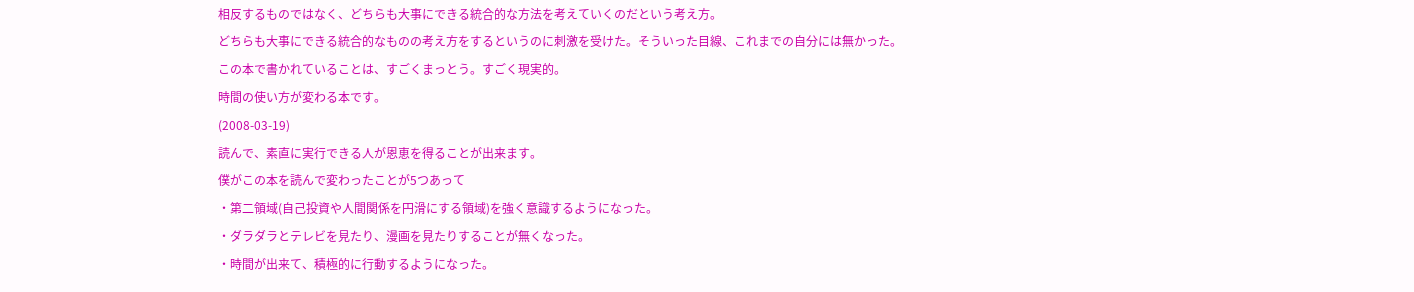相反するものではなく、どちらも大事にできる統合的な方法を考えていくのだという考え方。
どちらも大事にできる統合的なものの考え方をするというのに刺激を受けた。そういった目線、これまでの自分には無かった。
この本で書かれていることは、すごくまっとう。すごく現実的。
時間の使い方が変わる本です。
(2008-03-19)
読んで、素直に実行できる人が恩恵を得ることが出来ます。
僕がこの本を読んで変わったことが5つあって
・第二領域(自己投資や人間関係を円滑にする領域)を強く意識するようになった。
・ダラダラとテレビを見たり、漫画を見たりすることが無くなった。
・時間が出来て、積極的に行動するようになった。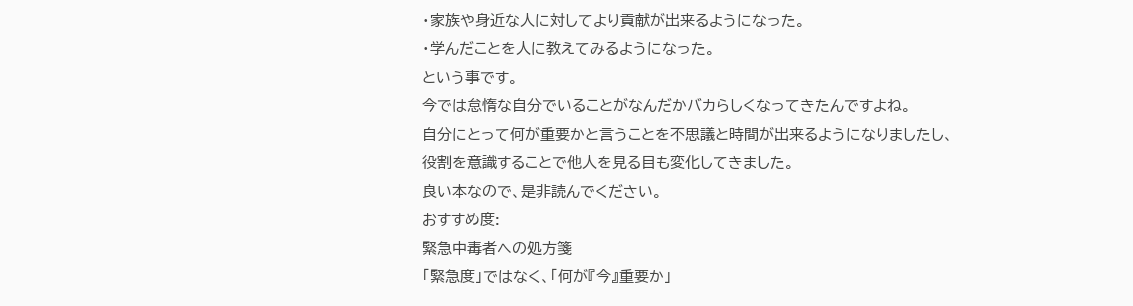・家族や身近な人に対してより貢献が出来るようになった。
・学んだことを人に教えてみるようになった。
という事です。
今では怠惰な自分でいることがなんだかバカらしくなってきたんですよね。
自分にとって何が重要かと言うことを不思議と時間が出来るようになりましたし、
役割を意識することで他人を見る目も変化してきました。
良い本なので、是非読んでください。
おすすめ度:
緊急中毒者への処方箋
「緊急度」ではなく、「何が『今』重要か」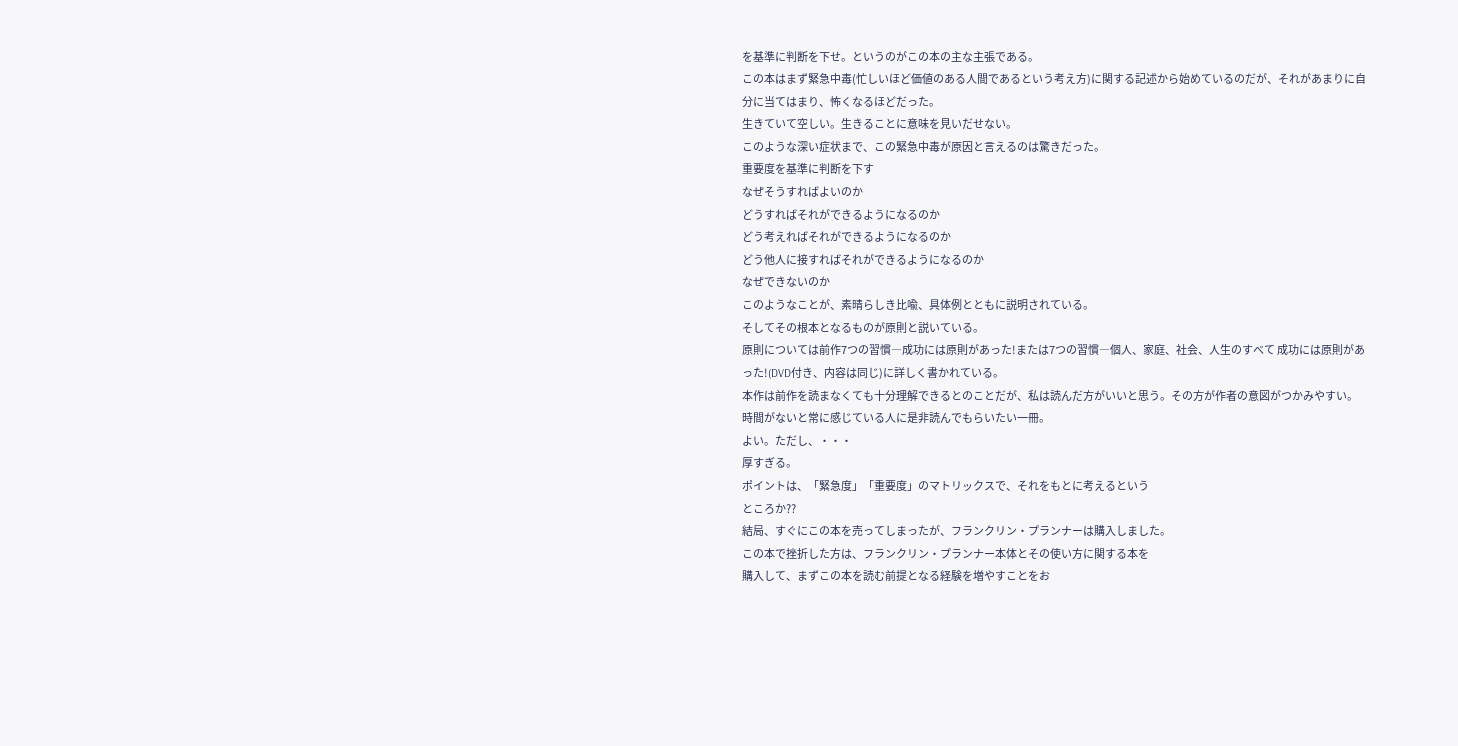を基準に判断を下せ。というのがこの本の主な主張である。
この本はまず緊急中毒(忙しいほど価値のある人間であるという考え方)に関する記述から始めているのだが、それがあまりに自分に当てはまり、怖くなるほどだった。
生きていて空しい。生きることに意味を見いだせない。
このような深い症状まで、この緊急中毒が原因と言えるのは驚きだった。
重要度を基準に判断を下す
なぜそうすればよいのか
どうすればそれができるようになるのか
どう考えればそれができるようになるのか
どう他人に接すればそれができるようになるのか
なぜできないのか
このようなことが、素晴らしき比喩、具体例とともに説明されている。
そしてその根本となるものが原則と説いている。
原則については前作7つの習慣―成功には原則があった!または7つの習慣―個人、家庭、社会、人生のすべて 成功には原則があった!(DVD付き、内容は同じ)に詳しく書かれている。
本作は前作を読まなくても十分理解できるとのことだが、私は読んだ方がいいと思う。その方が作者の意図がつかみやすい。
時間がないと常に感じている人に是非読んでもらいたい一冊。
よい。ただし、・・・
厚すぎる。
ポイントは、「緊急度」「重要度」のマトリックスで、それをもとに考えるという
ところか??
結局、すぐにこの本を売ってしまったが、フランクリン・プランナーは購入しました。
この本で挫折した方は、フランクリン・プランナー本体とその使い方に関する本を
購入して、まずこの本を読む前提となる経験を増やすことをお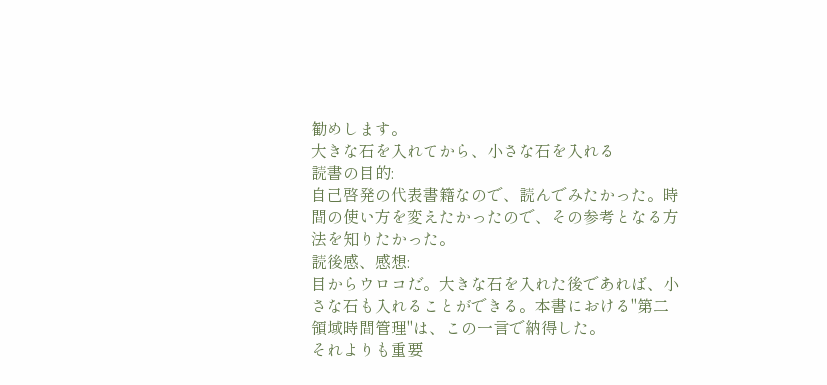勧めします。
大きな石を入れてから、小さな石を入れる
読書の目的:
自己啓発の代表書籍なので、読んでみたかった。時間の使い方を変えたかったので、その参考となる方法を知りたかった。
読後感、感想:
目からウロコだ。大きな石を入れた後であれば、小さな石も入れることができる。本書における"第二領域時間管理"は、この一言で納得した。
それよりも重要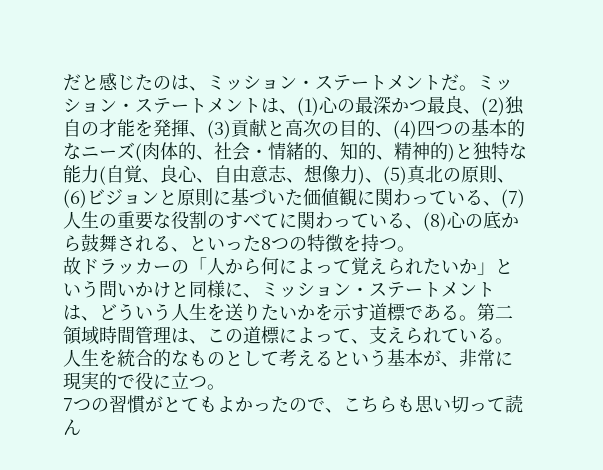だと感じたのは、ミッション・ステートメントだ。ミッション・ステートメントは、(1)心の最深かつ最良、(2)独自の才能を発揮、(3)貢献と高次の目的、(4)四つの基本的なニーズ(肉体的、社会・情緒的、知的、精神的)と独特な能力(自覚、良心、自由意志、想像力)、(5)真北の原則、(6)ビジョンと原則に基づいた価値観に関わっている、(7)人生の重要な役割のすべてに関わっている、(8)心の底から鼓舞される、といった8つの特徴を持つ。
故ドラッカーの「人から何によって覚えられたいか」という問いかけと同様に、ミッション・ステートメントは、どういう人生を送りたいかを示す道標である。第二領域時間管理は、この道標によって、支えられている。
人生を統合的なものとして考えるという基本が、非常に現実的で役に立つ。
7つの習慣がとてもよかったので、こちらも思い切って読ん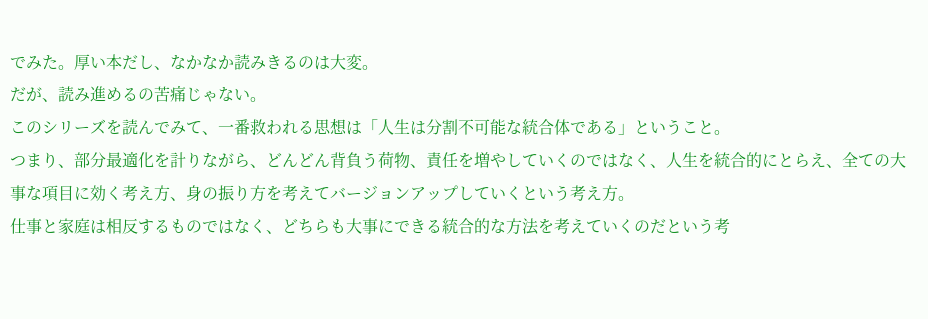でみた。厚い本だし、なかなか読みきるのは大変。
だが、読み進めるの苦痛じゃない。
このシリーズを読んでみて、一番救われる思想は「人生は分割不可能な統合体である」ということ。
つまり、部分最適化を計りながら、どんどん背負う荷物、責任を増やしていくのではなく、人生を統合的にとらえ、全ての大事な項目に効く考え方、身の振り方を考えてバージョンアップしていくという考え方。
仕事と家庭は相反するものではなく、どちらも大事にできる統合的な方法を考えていくのだという考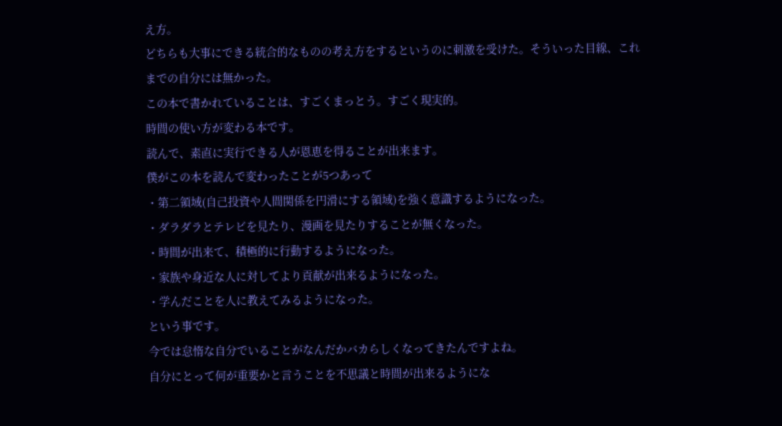え方。
どちらも大事にできる統合的なものの考え方をするというのに刺激を受けた。そういった目線、これまでの自分には無かった。
この本で書かれていることは、すごくまっとう。すごく現実的。
時間の使い方が変わる本です。
読んで、素直に実行できる人が恩恵を得ることが出来ます。
僕がこの本を読んで変わったことが5つあって
・第二領域(自己投資や人間関係を円滑にする領域)を強く意識するようになった。
・ダラダラとテレビを見たり、漫画を見たりすることが無くなった。
・時間が出来て、積極的に行動するようになった。
・家族や身近な人に対してより貢献が出来るようになった。
・学んだことを人に教えてみるようになった。
という事です。
今では怠惰な自分でいることがなんだかバカらしくなってきたんですよね。
自分にとって何が重要かと言うことを不思議と時間が出来るようにな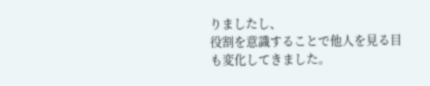りましたし、
役割を意識することで他人を見る目も変化してきました。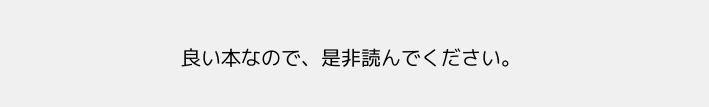良い本なので、是非読んでください。